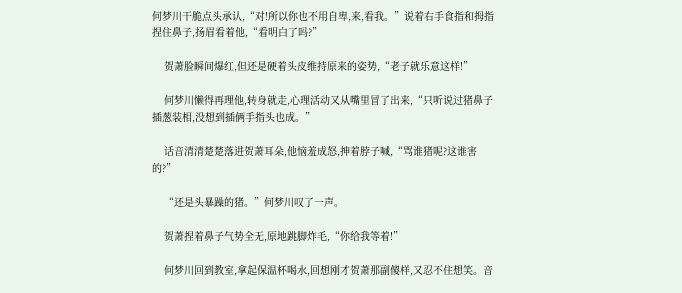何梦川干脆点头承认,“对!所以你也不用自卑,来,看我。”说着右手食指和拇指捏住鼻子,扬眉看着他,“看明白了吗?”

    贺萧脸瞬间爆红,但还是硬着头皮维持原来的姿势,“老子就乐意这样!”

    何梦川懒得再理他,转身就走,心理活动又从嘴里冒了出来,“只听说过猪鼻子插葱装相,没想到插俩手指头也成。”

    话音清清楚楚落进贺萧耳朵,他恼羞成怒,抻着脖子喊,“骂谁猪呢?这谁害的?”

    “还是头暴躁的猪。”何梦川叹了一声。

    贺萧捏着鼻子气势全无,原地跳脚炸毛,“你给我等着!”

    何梦川回到教室,拿起保温杯喝水,回想刚才贺萧那副傻样,又忍不住想笑。音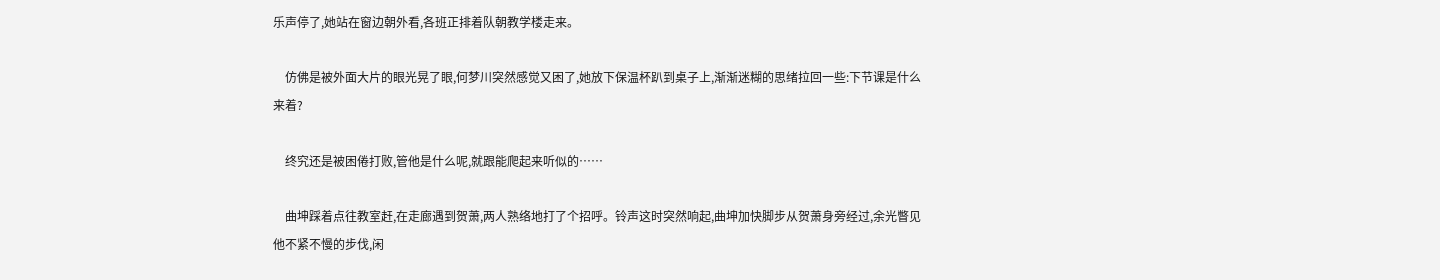乐声停了,她站在窗边朝外看,各班正排着队朝教学楼走来。

    仿佛是被外面大片的眼光晃了眼,何梦川突然感觉又困了,她放下保温杯趴到桌子上,渐渐迷糊的思绪拉回一些:下节课是什么来着?

    终究还是被困倦打败,管他是什么呢,就跟能爬起来听似的……

    曲坤踩着点往教室赶,在走廊遇到贺萧,两人熟络地打了个招呼。铃声这时突然响起,曲坤加快脚步从贺萧身旁经过,余光瞥见他不紧不慢的步伐,闲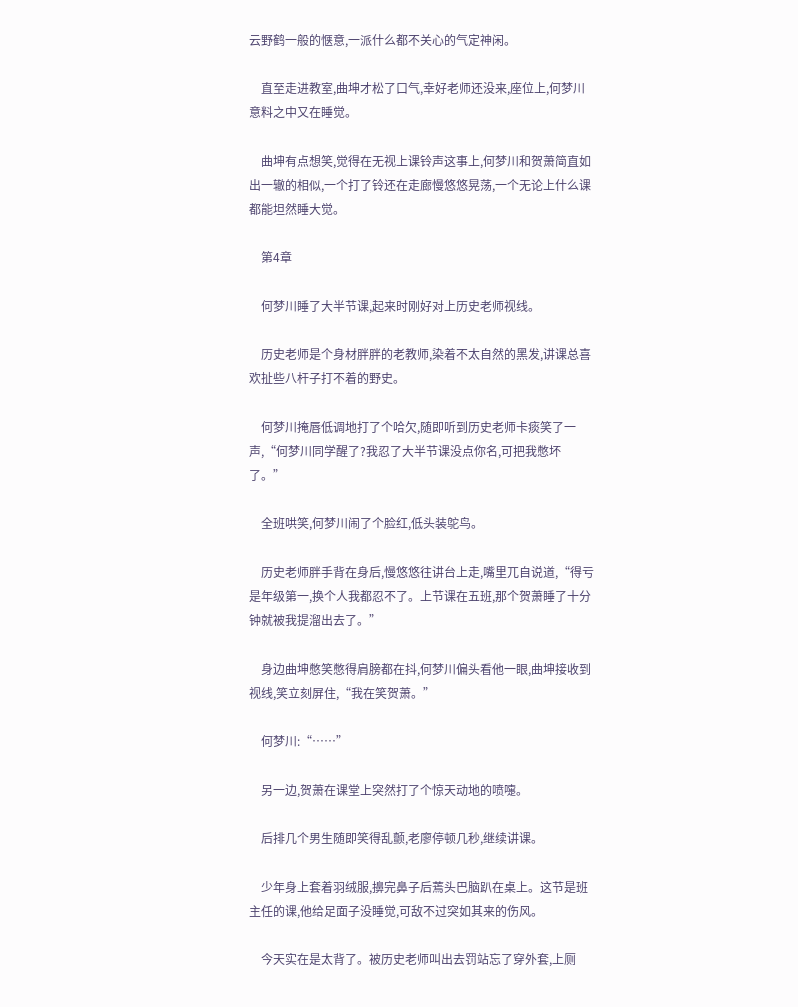云野鹤一般的惬意,一派什么都不关心的气定神闲。

    直至走进教室,曲坤才松了口气,幸好老师还没来,座位上,何梦川意料之中又在睡觉。

    曲坤有点想笑,觉得在无视上课铃声这事上,何梦川和贺萧简直如出一辙的相似,一个打了铃还在走廊慢悠悠晃荡,一个无论上什么课都能坦然睡大觉。

    第4章

    何梦川睡了大半节课,起来时刚好对上历史老师视线。

    历史老师是个身材胖胖的老教师,染着不太自然的黑发,讲课总喜欢扯些八杆子打不着的野史。

    何梦川掩唇低调地打了个哈欠,随即听到历史老师卡痰笑了一声,“何梦川同学醒了?我忍了大半节课没点你名,可把我憋坏了。”

    全班哄笑,何梦川闹了个脸红,低头装鸵鸟。

    历史老师胖手背在身后,慢悠悠往讲台上走,嘴里兀自说道,“得亏是年级第一,换个人我都忍不了。上节课在五班,那个贺萧睡了十分钟就被我提溜出去了。”

    身边曲坤憋笑憋得肩膀都在抖,何梦川偏头看他一眼,曲坤接收到视线,笑立刻屏住,“我在笑贺萧。”

    何梦川:“……”

    另一边,贺萧在课堂上突然打了个惊天动地的喷嚏。

    后排几个男生随即笑得乱颤,老廖停顿几秒,继续讲课。

    少年身上套着羽绒服,擤完鼻子后蔫头巴脑趴在桌上。这节是班主任的课,他给足面子没睡觉,可敌不过突如其来的伤风。

    今天实在是太背了。被历史老师叫出去罚站忘了穿外套,上厕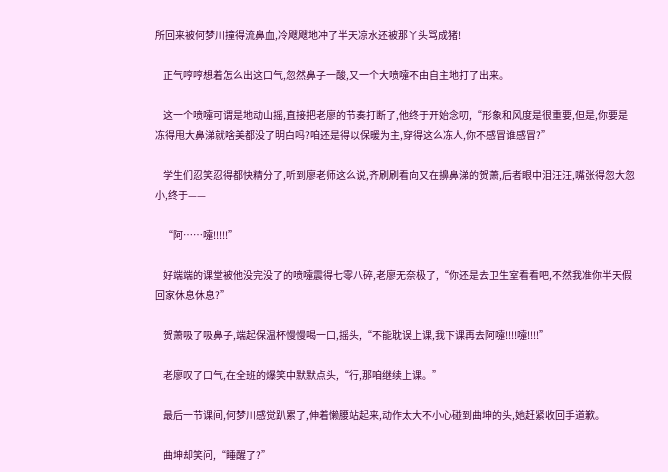所回来被何梦川撞得流鼻血,冷飕飕地冲了半天凉水还被那丫头骂成猪!

    正气哼哼想着怎么出这口气,忽然鼻子一酸,又一个大喷嚏不由自主地打了出来。

    这一个喷嚏可谓是地动山摇,直接把老廖的节奏打断了,他终于开始念叨,“形象和风度是很重要,但是,你要是冻得甩大鼻涕就啥美都没了明白吗?咱还是得以保暖为主,穿得这么冻人,你不感冒谁感冒?”

    学生们忍笑忍得都快精分了,听到廖老师这么说,齐刷刷看向又在擤鼻涕的贺萧,后者眼中泪汪汪,嘴张得忽大忽小,终于——

    “阿……嚏!!!!!”

    好端端的课堂被他没完没了的喷嚏震得七零八碎,老廖无奈极了,“你还是去卫生室看看吧,不然我准你半天假回家休息休息?”

    贺萧吸了吸鼻子,端起保温杯慢慢喝一口,摇头,“不能耽误上课,我下课再去阿嚏!!!!嚏!!!!”

    老廖叹了口气,在全班的爆笑中默默点头,“行,那咱继续上课。”

    最后一节课间,何梦川感觉趴累了,伸着懒腰站起来,动作太大不小心碰到曲坤的头,她赶紧收回手道歉。

    曲坤却笑问,“睡醒了?”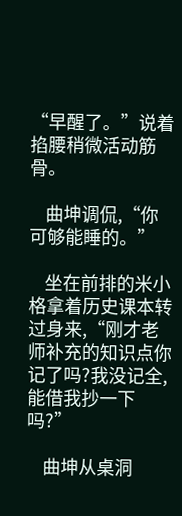“早醒了。”说着掐腰稍微活动筋骨。

    曲坤调侃,“你可够能睡的。”

    坐在前排的米小格拿着历史课本转过身来,“刚才老师补充的知识点你记了吗?我没记全,能借我抄一下吗?”

    曲坤从桌洞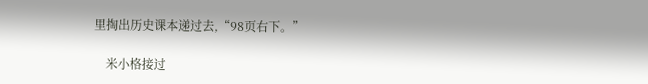里掏出历史课本递过去,“98页右下。”

    米小格接过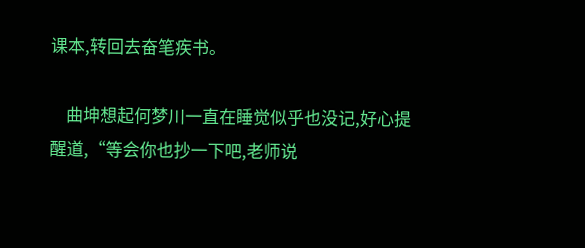课本,转回去奋笔疾书。

    曲坤想起何梦川一直在睡觉似乎也没记,好心提醒道,“等会你也抄一下吧,老师说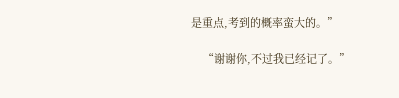是重点,考到的概率蛮大的。”

    “谢谢你,不过我已经记了。”